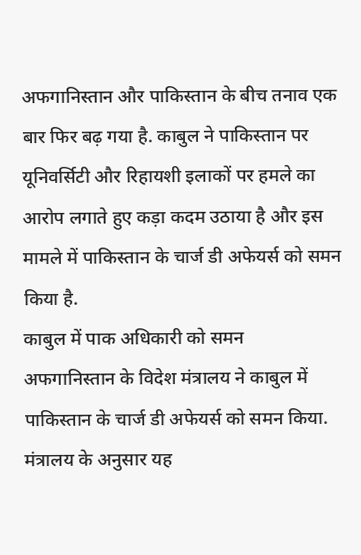अफगानिस्तान और पाकिस्तान के बीच तनाव एक बार फिर बढ़ गया है. काबुल ने पाकिस्तान पर यूनिवर्सिटी और रिहायशी इलाकों पर हमले का आरोप लगाते हुए कड़ा कदम उठाया है और इस मामले में पाकिस्तान के चार्ज डी अफेयर्स को समन किया है.
काबुल में पाक अधिकारी को समन
अफगानिस्तान के विदेश मंत्रालय ने काबुल में पाकिस्तान के चार्ज डी अफेयर्स को समन किया. मंत्रालय के अनुसार यह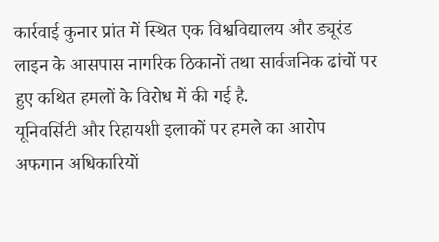कार्रवाई कुनार प्रांत में स्थित एक विश्वविद्यालय और ड्यूरंड लाइन के आसपास नागरिक ठिकानों तथा सार्वजनिक ढांचों पर हुए कथित हमलों के विरोध में की गई है.
यूनिवर्सिटी और रिहायशी इलाकों पर हमले का आरोप
अफगान अधिकारियों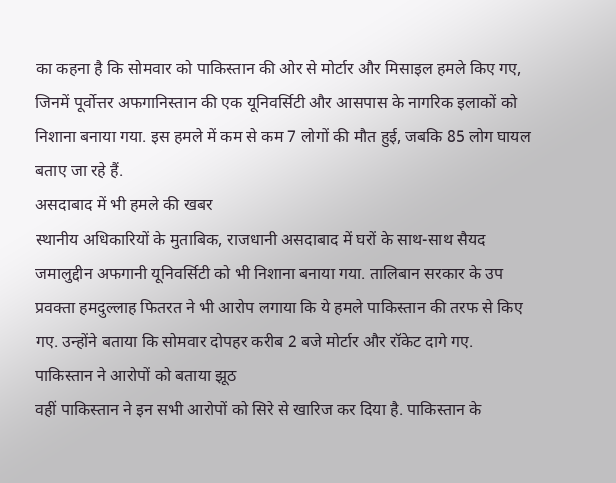का कहना है कि सोमवार को पाकिस्तान की ओर से मोर्टार और मिसाइल हमले किए गए, जिनमें पूर्वोत्तर अफगानिस्तान की एक यूनिवर्सिटी और आसपास के नागरिक इलाकों को निशाना बनाया गया. इस हमले में कम से कम 7 लोगों की मौत हुई, जबकि 85 लोग घायल बताए जा रहे हैं.
असदाबाद में भी हमले की खबर
स्थानीय अधिकारियों के मुताबिक, राजधानी असदाबाद में घरों के साथ-साथ सैयद जमालुद्दीन अफगानी यूनिवर्सिटी को भी निशाना बनाया गया. तालिबान सरकार के उप प्रवक्ता हमदुल्लाह फितरत ने भी आरोप लगाया कि ये हमले पाकिस्तान की तरफ से किए गए. उन्होंने बताया कि सोमवार दोपहर करीब 2 बजे मोर्टार और रॉकेट दागे गए.
पाकिस्तान ने आरोपों को बताया झूठ
वहीं पाकिस्तान ने इन सभी आरोपों को सिरे से खारिज कर दिया है. पाकिस्तान के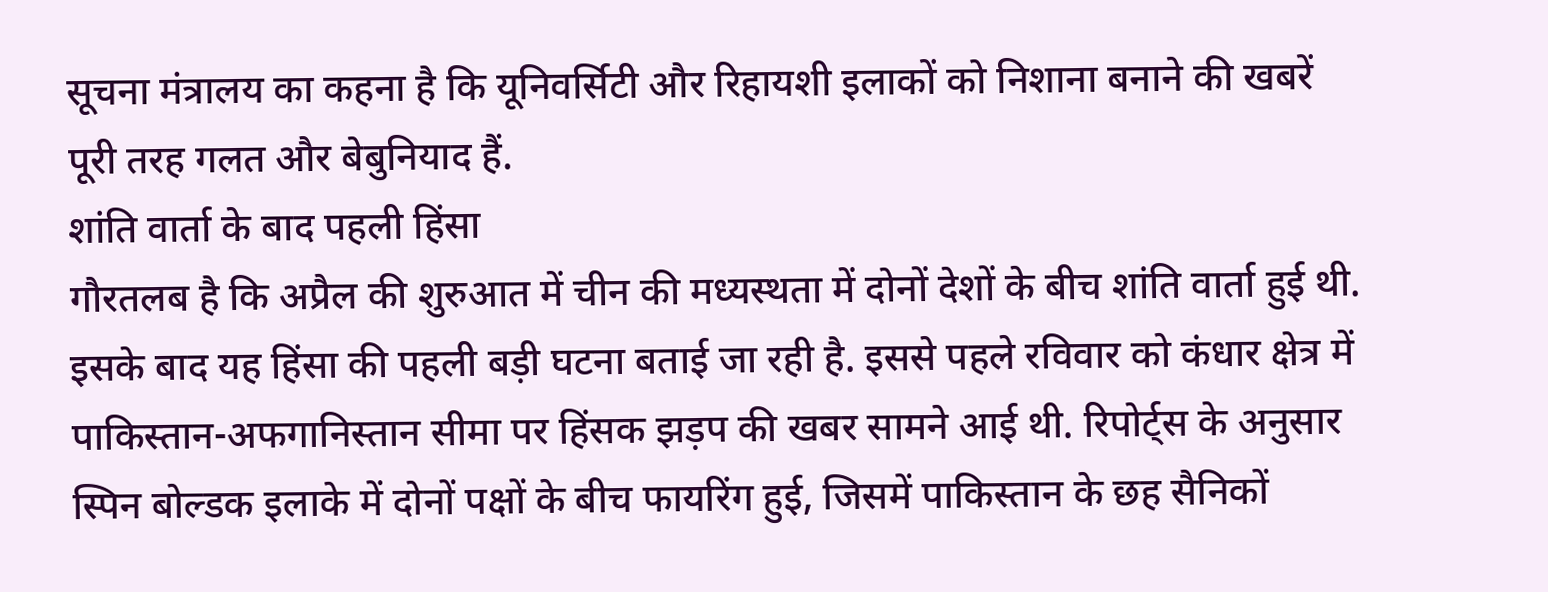सूचना मंत्रालय का कहना है कि यूनिवर्सिटी और रिहायशी इलाकों को निशाना बनाने की खबरें पूरी तरह गलत और बेबुनियाद हैं.
शांति वार्ता के बाद पहली हिंसा
गौरतलब है कि अप्रैल की शुरुआत में चीन की मध्यस्थता में दोनों देशों के बीच शांति वार्ता हुई थी. इसके बाद यह हिंसा की पहली बड़ी घटना बताई जा रही है. इससे पहले रविवार को कंधार क्षेत्र में पाकिस्तान-अफगानिस्तान सीमा पर हिंसक झड़प की खबर सामने आई थी. रिपोर्ट्स के अनुसार स्पिन बोल्डक इलाके में दोनों पक्षों के बीच फायरिंग हुई, जिसमें पाकिस्तान के छह सैनिकों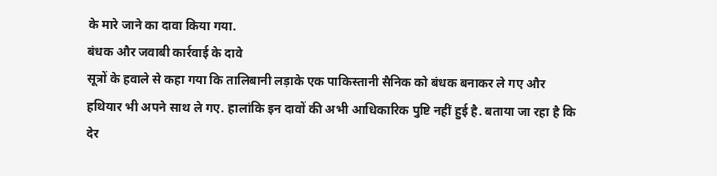के मारे जाने का दावा किया गया.
बंधक और जवाबी कार्रवाई के दावे
सूत्रों के हवाले से कहा गया कि तालिबानी लड़ाके एक पाकिस्तानी सैनिक को बंधक बनाकर ले गए और हथियार भी अपने साथ ले गए. हालांकि इन दावों की अभी आधिकारिक पुष्टि नहीं हुई है. बताया जा रहा है कि देर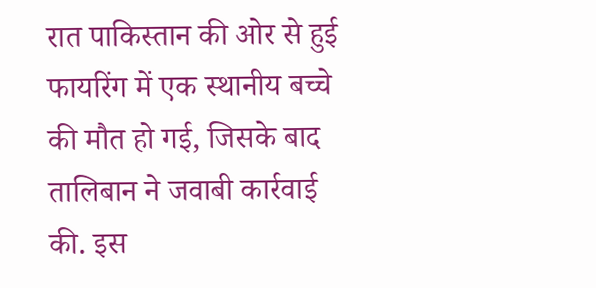रात पाकिस्तान की ओर से हुई फायरिंग में एक स्थानीय बच्चे की मौत हो गई, जिसके बाद तालिबान ने जवाबी कार्रवाई की. इस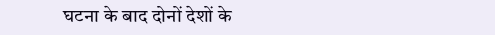घटना के बाद दोनों देशों के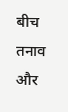बीच तनाव और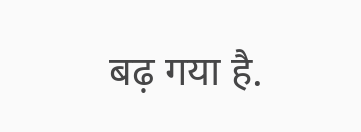बढ़ गया है.